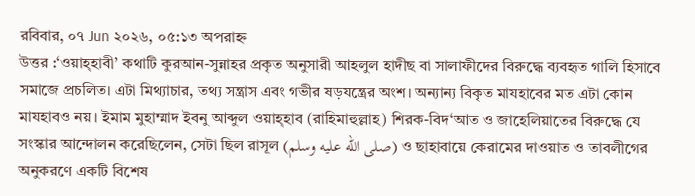রবিবার, ০৭ Jun ২০২৬, ০৫:১৩ অপরাহ্ন
উত্তর :‘ওয়াহ্হাবী’ কথাটি কুরআন-সুন্নাহর প্রকৃত অনুসারী আহলুল হাদীছ বা সালাফীদের বিরুদ্ধে ব্যবহৃত গালি হিসাবে সমাজে প্রচলিত। এটা মিথ্যাচার, তথ্য সন্ত্রাস এবং গভীর ষড়যন্ত্রের অংশ। অন্যান্য বিকৃত মাযহাবের মত এটা কোন মাযহাবও নয়। ইমাম মুহাম্মাদ ইবনু আব্দুল ওয়াহ্হাব (রাহিমাহুল্লাহ) শিরক-বিদ‘আত ও জাহেলিয়াতের বিরুদ্ধে যে সংস্কার আন্দোলন করেছিলেন, সেটা ছিল রাসূল (صلى الله عليه وسلم) ও ছাহাবায়ে কেরামের দাওয়াত ও তাবলীগের অনুকরণে একটি বিশেষ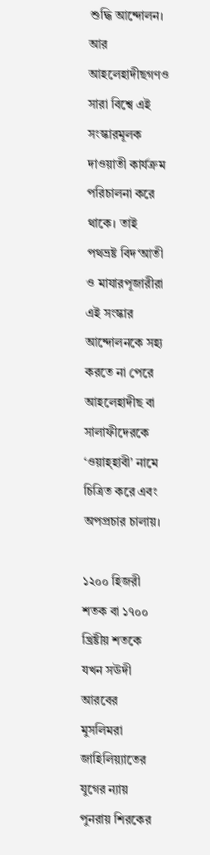শুদ্ধি আন্দোলন। আর আহলেহাদীছগণও সারা বিশ্বে এই সংস্কারমূলক দাওয়াতী কার্যক্রম পরিচালনা করে থাকে। তাই পথভ্রষ্ট বিদ‘আতী ও মাযারপূজারীরা এই সংস্কার আন্দোলনকে সহ্য করতে না পেরে আহলেহাদীছ বা সালাফীদেরকে ‘ওয়াহ্হাবী’ নামে চিত্রিত করে এবং অপপ্রচার চালায়।

১২০০ হিজরী শতক বা ১৭০০ খ্রিষ্টীয় শতকে যখন সঊদী আরবের মুসলিমরা জাহিলিয়্যাতের যুগের ন্যায় পুনরায় শিরকের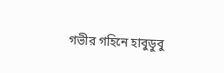গভীর গহিনে হাবুডুবু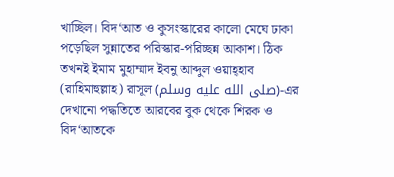খাচ্ছিল। বিদ‘আত ও কুসংস্কারের কালো মেঘে ঢাকা পড়েছিল সুন্নাতের পরিস্কার-পরিচ্ছন্ন আকাশ। ঠিক তখনই ইমাম মুহাম্মাদ ইবনু আব্দুল ওয়াহ্হাব (রাহিমাহুল্লাহ) রাসূল (صلى الله عليه وسلم)-এর দেখানো পদ্ধতিতে আরবের বুক থেকে শিরক ও বিদ‘আতকে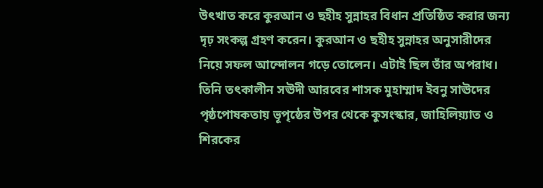উৎখাত করে কুরআন ও ছহীহ সুন্নাহর বিধান প্রতিষ্ঠিত করার জন্য দৃঢ় সংকল্প গ্রহণ করেন। কুরআন ও ছহীহ সুন্নাহর অনুসারীদের নিয়ে সফল আন্দোলন গড়ে তোলেন। এটাই ছিল তাঁর অপরাধ। তিনি তৎকালীন সঊদী আরবের শাসক মুহাম্মাদ ইবনু সাঊদের পৃষ্ঠপোষকতায় ভূপৃষ্ঠের উপর থেকে কুসংস্কার, জাহিলিয়্যাত ও শিরকের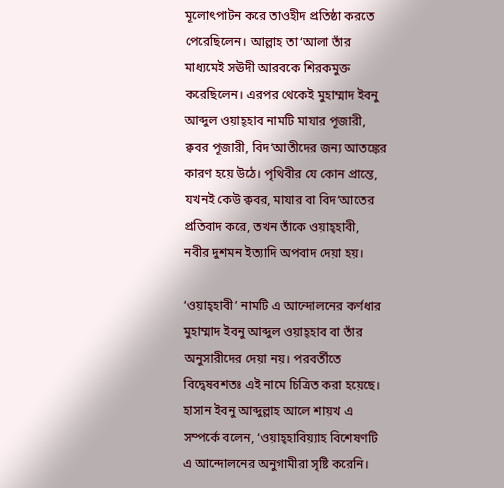মূলোৎপাটন করে তাওহীদ প্রতিষ্ঠা করতে পেরেছিলেন। আল্লাহ তা‘আলা তাঁর মাধ্যমেই সঊদী আরবকে শিরকমুক্ত করেছিলেন। এরপর থেকেই মুহাম্মাদ ইবনু আব্দুল ওয়াহ্হাব নামটি মাযার পূজারী, ক্ববর পূজারী, বিদ‘আতীদের জন্য আতঙ্কের কারণ হয়ে উঠে। পৃথিবীর যে কোন প্রান্তে, যখনই কেউ ক্ববর, মাযার বা বিদ‘আতের প্রতিবাদ করে, তখন তাঁকে ওয়াহ্হাবী, নবীর দুশমন ইত্যাদি অপবাদ দেয়া হয়।

‘ওয়াহ্হাবী’ নামটি এ আন্দোলনের কর্ণধার মুহাম্মাদ ইবনু আব্দুল ওয়াহ্হাব বা তাঁর অনুসারীদের দেয়া নয়। পরবর্তীতে বিদ্বেষবশতঃ এই নামে চিত্রিত করা হয়েছে। হাসান ইবনু আব্দুল্লাহ আলে শায়খ এ সম্পর্কে বলেন, ‘ওয়াহ্হাবিয়্যাহ বিশেষণটি এ আন্দোলনের অনুগামীরা সৃষ্টি করেনি।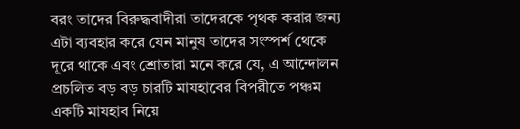বরং তাদের বিরুদ্ধবাদীরা তাদেরকে পৃথক করার জন্য এটা ব্যবহার করে যেন মানুষ তাদের সংস্পর্শ থেকে দূরে থাকে এবং শ্রোতারা মনে করে যে, এ আন্দোলন প্রচলিত বড় বড় চারটি মাযহাবের বিপরীতে পঞ্চম একটি মাযহাব নিয়ে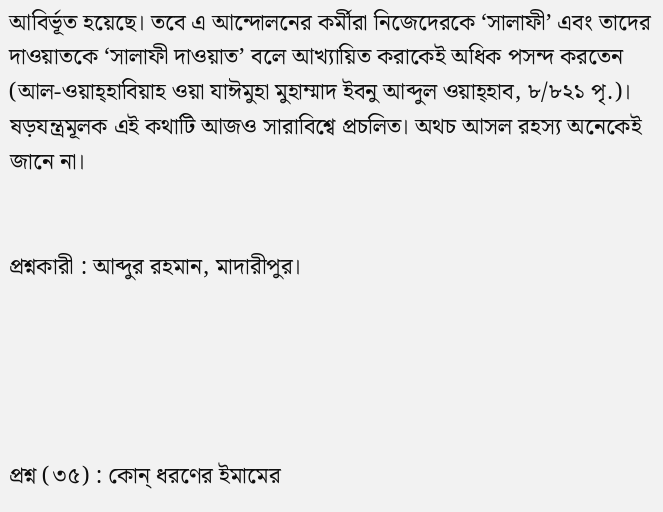আবির্ভূত হয়েছে। তবে এ আন্দোলনের কর্মীরা নিজেদেরকে ‘সালাফী’ এবং তাদের দাওয়াতকে ‘সালাফী দাওয়াত’ বলে আখ্যায়িত করাকেই অধিক পসন্দ করতেন (আল-ওয়াহ্হাবিয়াহ ওয়া যাঈমুহা মুহাম্মাদ ইবনু আব্দুল ওয়াহ্হাব, ৮/৮২১ পৃ.)। ষড়যন্ত্রমূলক এই কথাটি আজও সারাবিশ্বে প্রচলিত। অথচ আসল রহস্য অনেকেই জানে না।


প্রশ্নকারী : আব্দুর রহমান, মাদারীপুর।





প্রশ্ন (৩৫) : কোন্ ধরণের ইমামের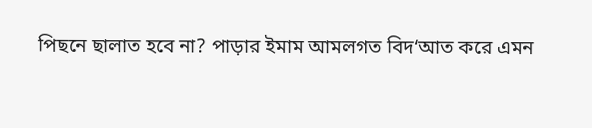পিছনে ছালাত হবে না? পাড়ার ইমাম আমলগত বিদ‘আত করে এমন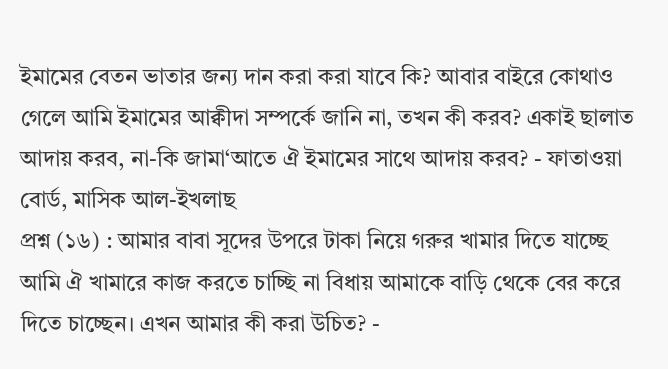ইমামের বেতন ভাতার জন্য দান করা করা যাবে কি? আবার বাইরে কোথাও গেলে আমি ইমামের আক্বীদা সম্পর্কে জানি না, তখন কী করব? একাই ছালাত আদায় করব, না-কি জামা‘আতে ঐ ইমামের সাথে আদায় করব? - ফাতাওয়া বোর্ড, মাসিক আল-ইখলাছ
প্রশ্ন (১৬) : আমার বাবা সূদের উপরে টাকা নিয়ে গরুর খামার দিতে যাচ্ছে আমি ঐ খামারে কাজ করতে চাচ্ছি না বিধায় আমাকে বাড়ি থেকে বের করে দিতে চাচ্ছেন। এখন আমার কী করা উচিত? -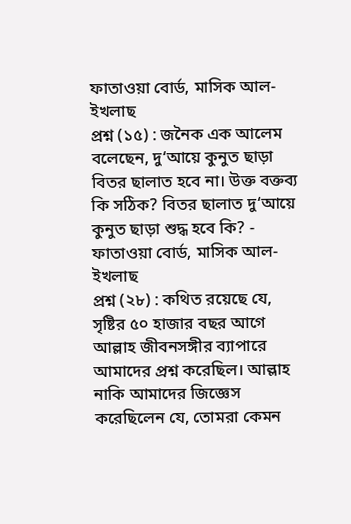ফাতাওয়া বোর্ড, মাসিক আল-ইখলাছ
প্রশ্ন (১৫) : জনৈক এক আলেম বলেছেন, দু‘আয়ে কুনুত ছাড়া বিতর ছালাত হবে না। উক্ত বক্তব্য কি সঠিক? বিতর ছালাত দু‘আয়ে কুনুত ছাড়া শুদ্ধ হবে কি? - ফাতাওয়া বোর্ড, মাসিক আল-ইখলাছ
প্রশ্ন (২৮) : কথিত রয়েছে যে, সৃষ্টির ৫০ হাজার বছর আগে আল্লাহ জীবনসঙ্গীর ব্যাপারে আমাদের প্রশ্ন করেছিল। আল্লাহ নাকি আমাদের জিজ্ঞেস করেছিলেন যে, তোমরা কেমন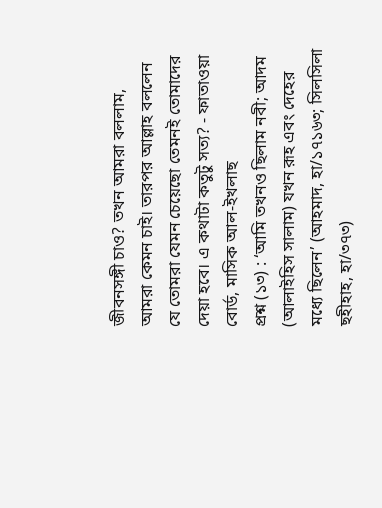জীবনসঙ্গী চাও? তখন আমরা বললাম, আমরা কেমন চাই। তারপর আল্লাহ বললেন যে তোমরা যেমন চেয়েছো তেমনই তোমাদের দেয়া হবে। এ কথাটা কতুটু সত্য? - ফাতাওয়া বোর্ড, মাসিক আল-ইখলাছ
প্রশ্ন (১৩) : ‘আমি তখনও ছিলাম নবী; আদম (আলাইহিস সালাম) যখন রূহ এবং দেহের মধ্যে ছিলেন’ (আহমাদ, হা/১৭১৬৩; সিলসিলা ছহীহাহ, হা/৩৭৩)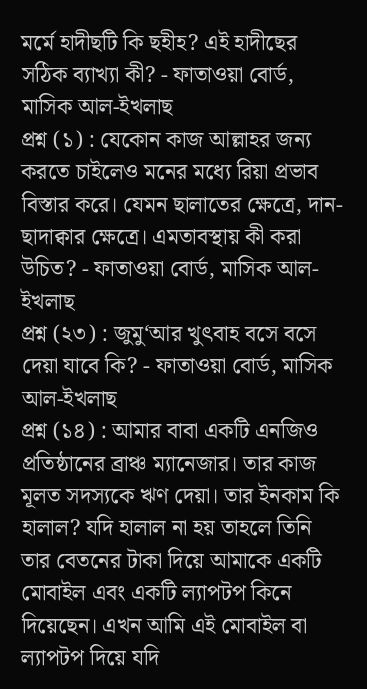মর্মে হাদীছটি কি ছহীহ? এই হাদীছের সঠিক ব্যাখ্যা কী? - ফাতাওয়া বোর্ড, মাসিক আল-ইখলাছ
প্রশ্ন (১) : যেকোন কাজ আল্লাহর জন্য করতে চাইলেও মনের মধ্যে রিয়া প্রভাব বিস্তার করে। যেমন ছালাতের ক্ষেত্রে, দান-ছাদাক্বার ক্ষেত্রে। এমতাবস্থায় কী করা উচিত? - ফাতাওয়া বোর্ড, মাসিক আল-ইখলাছ
প্রশ্ন (২৩) : জুমু‘আর খুৎবাহ বসে বসে দেয়া যাবে কি? - ফাতাওয়া বোর্ড, মাসিক আল-ইখলাছ
প্রশ্ন (১৪) : আমার বাবা একটি এনজিও প্রতিষ্ঠানের ব্রাঞ্চ ম্যানেজার। তার কাজ মূলত সদস্যকে ঋণ দেয়া। তার ইনকাম কি হালাল? যদি হালাল না হয় তাহলে তিনি তার বেতনের টাকা দিয়ে আমাকে একটি মোবাইল এবং একটি ল্যাপটপ কিনে দিয়েছেন। এখন আমি এই মোবাইল বা ল্যাপটপ দিয়ে যদি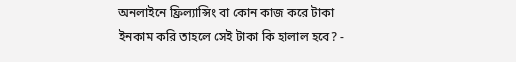অনলাইনে ফ্রিল্যান্সিং বা কোন কাজ করে টাকা ইনকাম করি তাহলে সেই টাকা কি হালাল হবে? -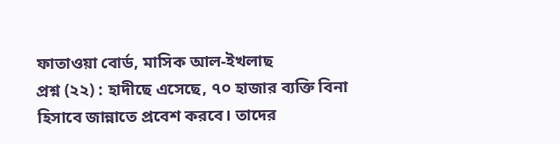ফাতাওয়া বোর্ড, মাসিক আল-ইখলাছ
প্রশ্ন (২২) : হাদীছে এসেছে, ৭০ হাজার ব্যক্তি বিনা হিসাবে জান্নাতে প্রবেশ করবে। তাদের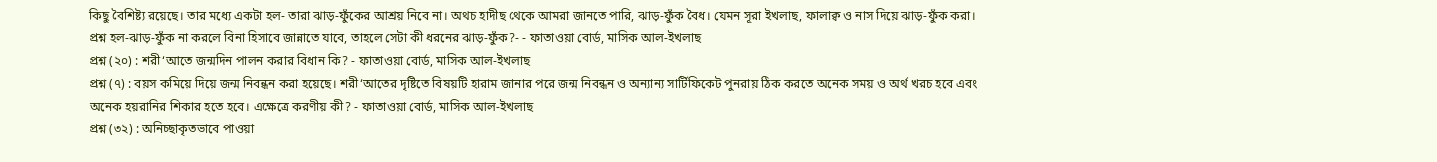কিছু বৈশিষ্ট্য রয়েছে। তার মধ্যে একটা হল- তারা ঝাড়-ফুঁকের আশ্রয় নিবে না। অথচ হাদীছ থেকে আমরা জানতে পারি, ঝাড়-ফুঁক বৈধ। যেমন সূরা ইখলাছ, ফালাক্ব ও নাস দিয়ে ঝাড়-ফুঁক করা। প্রশ্ন হল-ঝাড়-ফুঁক না করলে বিনা হিসাবে জান্নাতে যাবে, তাহলে সেটা কী ধরনের ঝাড়-ফুঁক?- - ফাতাওয়া বোর্ড, মাসিক আল-ইখলাছ
প্রশ্ন (২০) : শরী‘আতে জন্মদিন পালন করার বিধান কি? - ফাতাওয়া বোর্ড, মাসিক আল-ইখলাছ
প্রশ্ন (৭) : বয়স কমিয়ে দিয়ে জন্ম নিবন্ধন করা হয়েছে। শরী‘আতের দৃষ্টিতে বিষয়টি হারাম জানার পরে জন্ম নিবন্ধন ও অন্যান্য সার্টিফিকেট পুনরায় ঠিক করতে অনেক সময় ও অর্থ খরচ হবে এবং অনেক হয়রানির শিকার হতে হবে। এক্ষেত্রে করণীয় কী? - ফাতাওয়া বোর্ড, মাসিক আল-ইখলাছ
প্রশ্ন (৩২) : অনিচ্ছাকৃতভাবে পাওয়া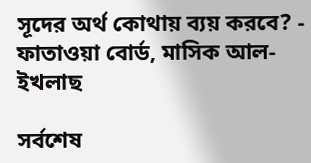সূদের অর্থ কোথায় ব্যয় করবে? - ফাতাওয়া বোর্ড, মাসিক আল-ইখলাছ

সর্বশেষ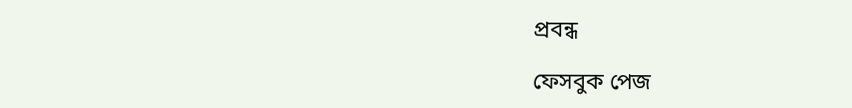প্রবন্ধ

ফেসবুক পেজ